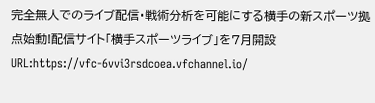完全無人でのライブ配信・戦術分析を可能にする横手の新スポーツ拠点始動!配信サイト「横手スポーツライブ」を7月開設 URL:https://vfc-6vvi3rsdcoea.vfchannel.io/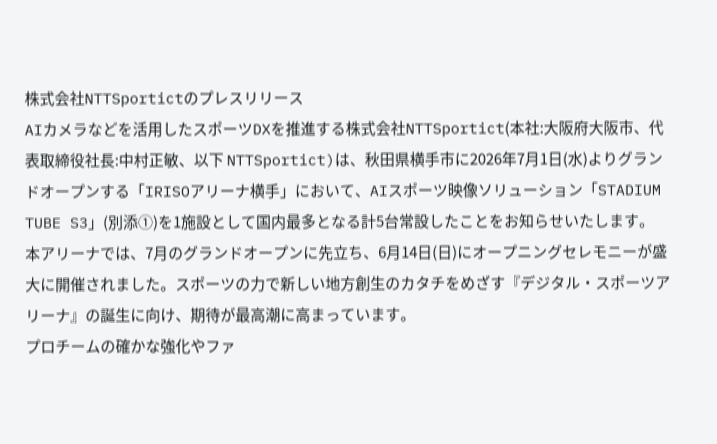株式会社NTTSportictのプレスリリース
AIカメラなどを活用したスポーツDXを推進する株式会社NTTSportict(本社:大阪府大阪市、代表取締役社長:中村正敏、以下 NTTSportict)は、秋田県横手市に2026年7月1日(水)よりグランドオープンする「IRISOアリーナ横手」において、AIスポーツ映像ソリューション「STADIUM TUBE S3」(別添①)を1施設として国内最多となる計5台常設したことをお知らせいたします。
本アリーナでは、7月のグランドオープンに先立ち、6月14日(日)にオープニングセレモニーが盛大に開催されました。スポーツの力で新しい地方創生のカタチをめざす『デジタル・スポーツアリーナ』の誕生に向け、期待が最高潮に高まっています。
プロチームの確かな強化やファ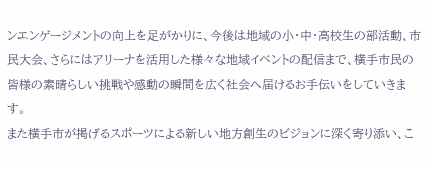ンエンゲージメントの向上を足がかりに、今後は地域の小・中・高校生の部活動、市民大会、さらにはアリーナを活用した様々な地域イベントの配信まで、横手市民の皆様の素晴らしい挑戦や感動の瞬間を広く社会へ届けるお手伝いをしていきます。
また横手市が掲げるスポーツによる新しい地方創生のビジョンに深く寄り添い、こ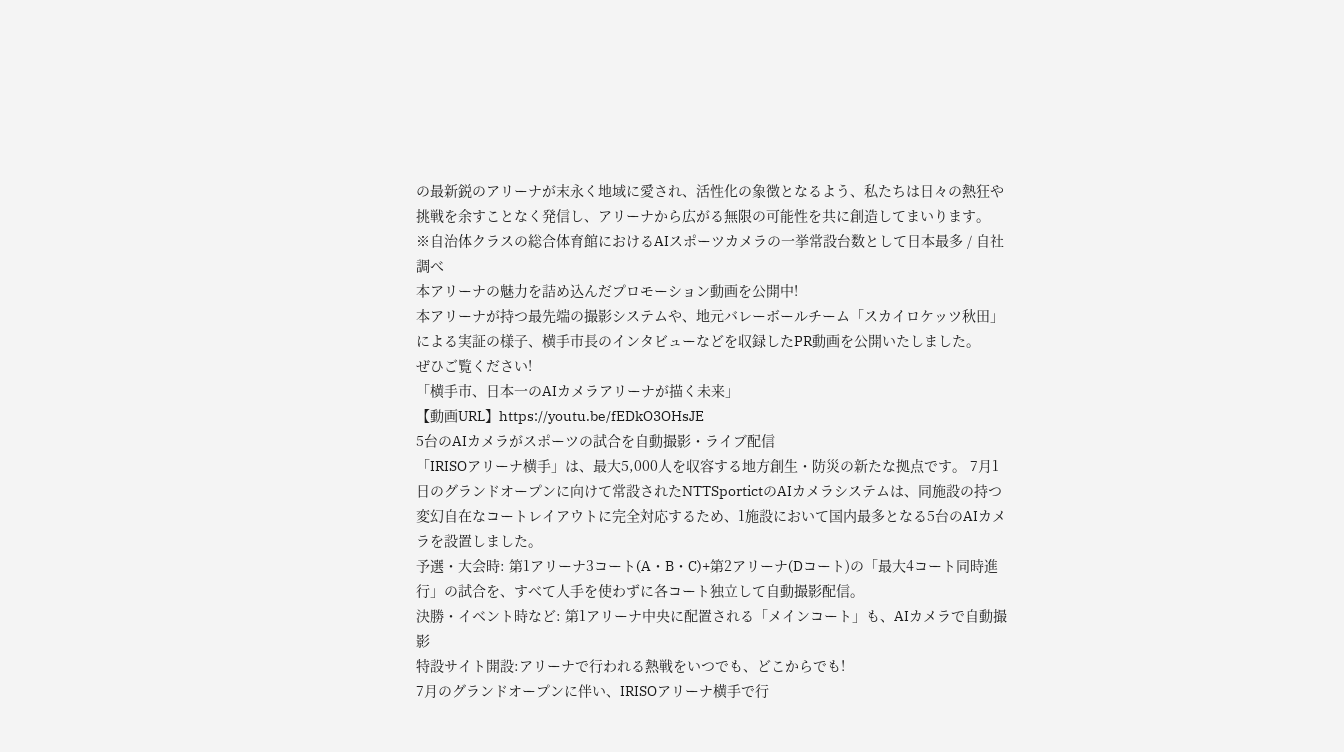の最新鋭のアリーナが末永く地域に愛され、活性化の象徴となるよう、私たちは日々の熱狂や挑戦を余すことなく発信し、アリーナから広がる無限の可能性を共に創造してまいります。
※自治体クラスの総合体育館におけるAIスポーツカメラの一挙常設台数として日本最多 / 自社調べ
本アリーナの魅力を詰め込んだプロモーション動画を公開中!
本アリーナが持つ最先端の撮影システムや、地元バレーボールチーム「スカイロケッツ秋田」による実証の様子、横手市長のインタビューなどを収録したPR動画を公開いたしました。
ぜひご覧ください!
「横手市、日本一のAIカメラアリーナが描く未来」
【動画URL】https://youtu.be/fEDkO3OHsJE
5台のAIカメラがスポーツの試合を自動撮影・ライブ配信
「IRISOアリーナ横手」は、最大5,000人を収容する地方創生・防災の新たな拠点です。 7月1日のグランドオープンに向けて常設されたNTTSportictのAIカメラシステムは、同施設の持つ変幻自在なコートレイアウトに完全対応するため、1施設において国内最多となる5台のAIカメラを設置しました。
予選・大会時: 第1アリーナ3コート(A・B・C)+第2アリーナ(Dコート)の「最大4コート同時進行」の試合を、すべて人手を使わずに各コート独立して自動撮影配信。
決勝・イベント時など: 第1アリーナ中央に配置される「メインコート」も、AIカメラで自動撮影
特設サイト開設:アリーナで行われる熱戦をいつでも、どこからでも!
7月のグランドオープンに伴い、IRISOアリーナ横手で行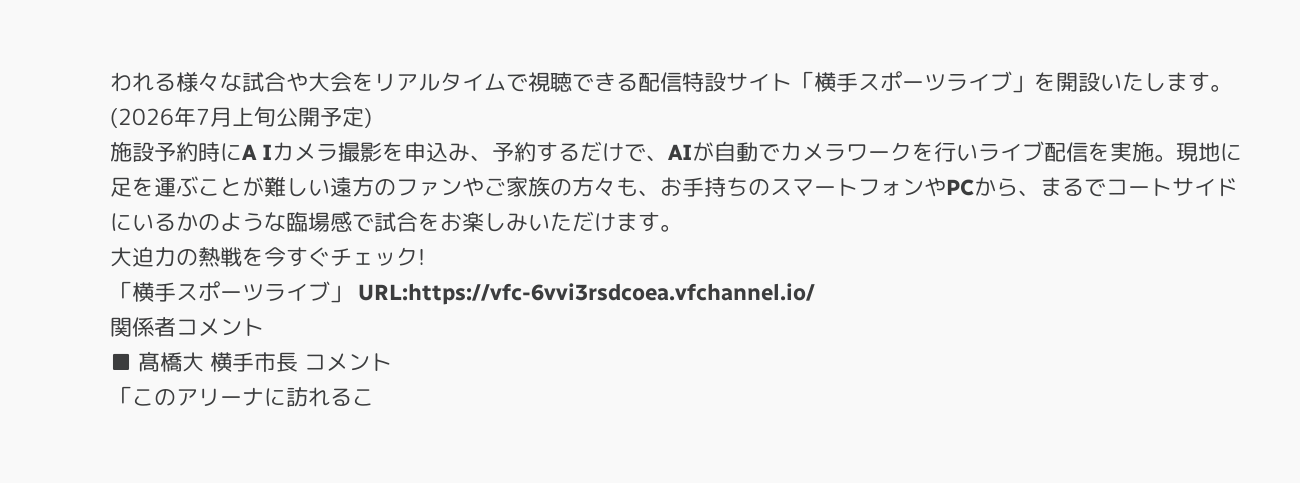われる様々な試合や大会をリアルタイムで視聴できる配信特設サイト「横手スポーツライブ」を開設いたします。(2026年7月上旬公開予定)
施設予約時にA Iカメラ撮影を申込み、予約するだけで、AIが自動でカメラワークを行いライブ配信を実施。現地に足を運ぶことが難しい遠方のファンやご家族の方々も、お手持ちのスマートフォンやPCから、まるでコートサイドにいるかのような臨場感で試合をお楽しみいただけます。
大迫力の熱戦を今すぐチェック!
「横手スポーツライブ」 URL:https://vfc-6vvi3rsdcoea.vfchannel.io/
関係者コメント
■ 髙橋大 横手市長 コメント
「このアリーナに訪れるこ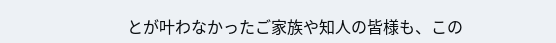とが叶わなかったご家族や知人の皆様も、この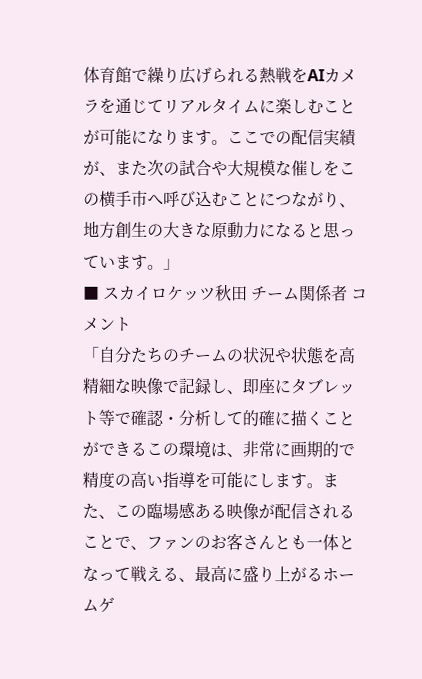体育館で繰り広げられる熱戦をAIカメラを通じてリアルタイムに楽しむことが可能になります。ここでの配信実績が、また次の試合や大規模な催しをこの横手市へ呼び込むことにつながり、地方創生の大きな原動力になると思っています。」
■ スカイロケッツ秋田 チーム関係者 コメント
「自分たちのチームの状況や状態を高精細な映像で記録し、即座にタブレット等で確認・分析して的確に描くことができるこの環境は、非常に画期的で精度の高い指導を可能にします。また、この臨場感ある映像が配信されることで、ファンのお客さんとも一体となって戦える、最高に盛り上がるホームゲ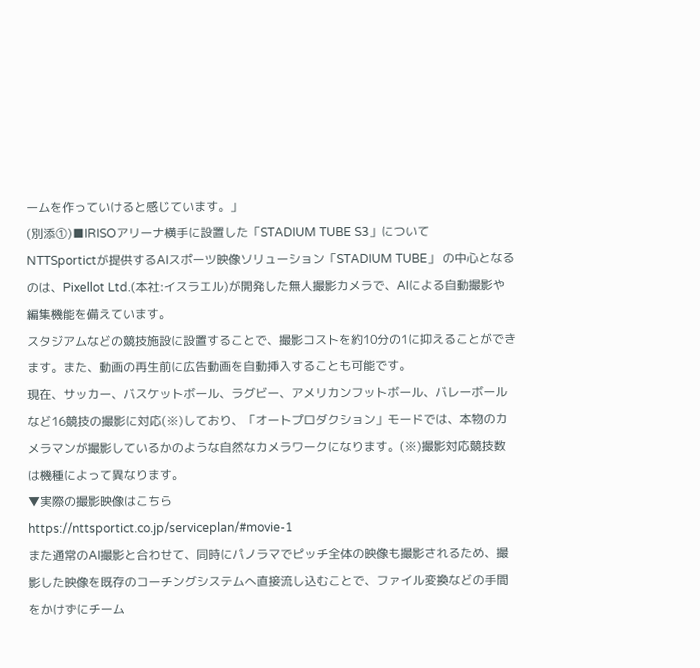ームを作っていけると感じています。」
(別添①)■IRISOアリーナ横手に設置した「STADIUM TUBE S3」について
NTTSportictが提供するAIスポーツ映像ソリューション「STADIUM TUBE」 の中⼼となるのは、Pixellot Ltd.(本社:イスラエル)が開発した無⼈撮影カメラで、AIによる⾃動撮影や編集機能を備えています。
スタジアムなどの競技施設に設置することで、撮影コストを約10分の1に抑えることができます。また、動画の再⽣前に広告動画を⾃動挿⼊することも可能です。
現在、サッカー、バスケットボール、ラグビー、アメリカンフットボール、バレーボールなど16競技の撮影に対応(※)しており、「オートプロダクション」モードでは、本物のカメラマンが撮影しているかのような⾃然なカメラワークになります。(※)撮影対応競技数は機種によって異なります。
▼実際の撮影映像はこちら
https://nttsportict.co.jp/serviceplan/#movie-1
また通常のAI撮影と合わせて、同時にパノラマでピッチ全体の映像も撮影されるため、撮影した映像を既存のコーチングシステムへ直接流し込むことで、ファイル変換などの⼿間をかけずにチーム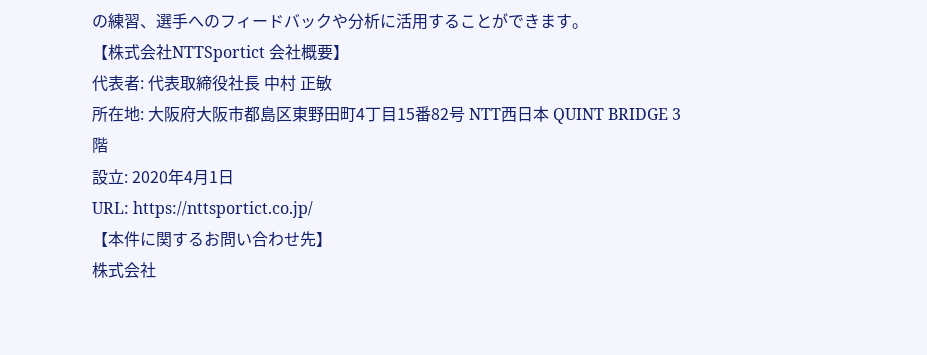の練習、選⼿へのフィードバックや分析に活⽤することができます。
【株式会社NTTSportict 会社概要】
代表者: 代表取締役社長 中村 正敏
所在地: 大阪府大阪市都島区東野田町4丁目15番82号 NTT西日本 QUINT BRIDGE 3階
設立: 2020年4月1日
URL: https://nttsportict.co.jp/
【本件に関するお問い合わせ先】
株式会社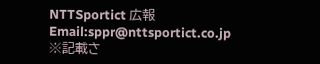NTTSportict 広報
Email:sppr@nttsportict.co.jp
※記載さ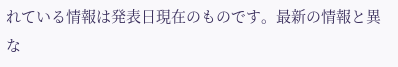れている情報は発表日現在のものです。最新の情報と異な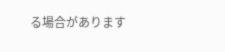る場合があります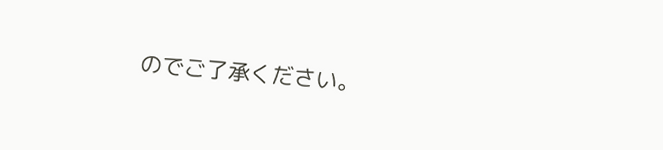のでご了承ください。